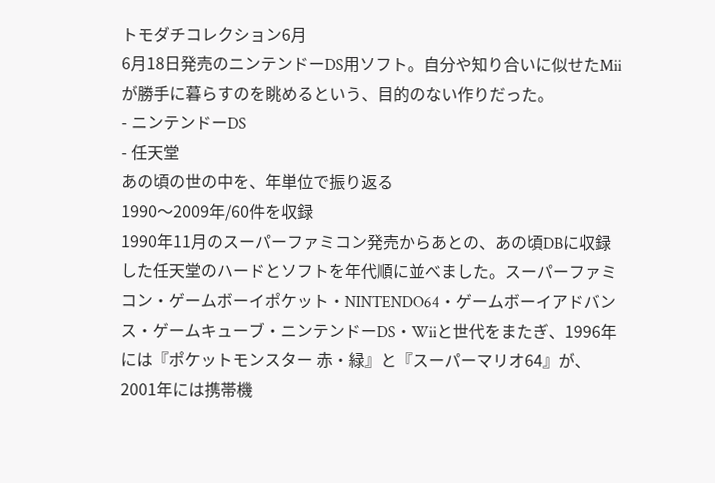トモダチコレクション6月
6月18日発売のニンテンドーDS用ソフト。自分や知り合いに似せたMiiが勝手に暮らすのを眺めるという、目的のない作りだった。
- ニンテンドーDS
- 任天堂
あの頃の世の中を、年単位で振り返る
1990〜2009年/60件を収録
1990年11月のスーパーファミコン発売からあとの、あの頃DBに収録した任天堂のハードとソフトを年代順に並べました。スーパーファミコン・ゲームボーイポケット・NINTENDO64・ゲームボーイアドバンス・ゲームキューブ・ニンテンドーDS・Wiiと世代をまたぎ、1996年には『ポケットモンスター 赤・緑』と『スーパーマリオ64』が、2001年には携帯機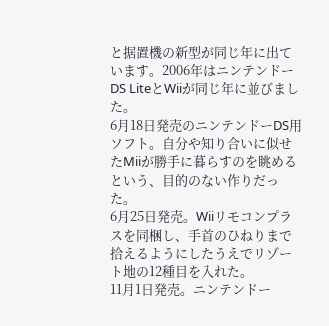と据置機の新型が同じ年に出ています。2006年はニンテンドーDS LiteとWiiが同じ年に並びました。
6月18日発売のニンテンドーDS用ソフト。自分や知り合いに似せたMiiが勝手に暮らすのを眺めるという、目的のない作りだった。
6月25日発売。Wiiリモコンプラスを同梱し、手首のひねりまで拾えるようにしたうえでリゾート地の12種目を入れた。
11月1日発売。ニンテンドー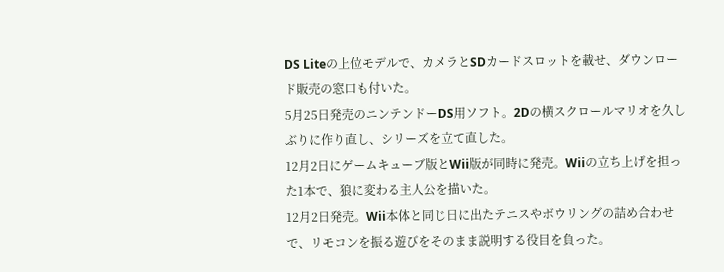DS Liteの上位モデルで、カメラとSDカードスロットを載せ、ダウンロード販売の窓口も付いた。
5月25日発売のニンテンドーDS用ソフト。2Dの横スクロールマリオを久しぶりに作り直し、シリーズを立て直した。
12月2日にゲームキューブ版とWii版が同時に発売。Wiiの立ち上げを担った1本で、狼に変わる主人公を描いた。
12月2日発売。Wii本体と同じ日に出たテニスやボウリングの詰め合わせで、リモコンを振る遊びをそのまま説明する役目を負った。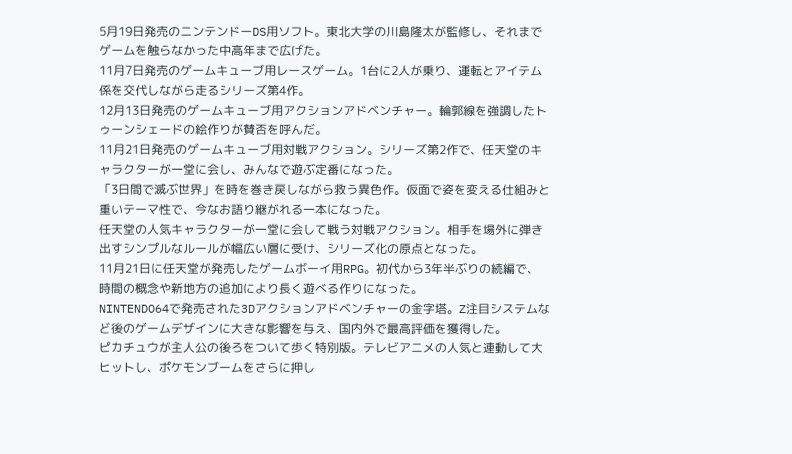5月19日発売のニンテンドーDS用ソフト。東北大学の川島隆太が監修し、それまでゲームを触らなかった中高年まで広げた。
11月7日発売のゲームキューブ用レースゲーム。1台に2人が乗り、運転とアイテム係を交代しながら走るシリーズ第4作。
12月13日発売のゲームキューブ用アクションアドベンチャー。輪郭線を強調したトゥーンシェードの絵作りが賛否を呼んだ。
11月21日発売のゲームキューブ用対戦アクション。シリーズ第2作で、任天堂のキャラクターが一堂に会し、みんなで遊ぶ定番になった。
「3日間で滅ぶ世界」を時を巻き戻しながら救う異色作。仮面で姿を変える仕組みと重いテーマ性で、今なお語り継がれる一本になった。
任天堂の人気キャラクターが一堂に会して戦う対戦アクション。相手を場外に弾き出すシンプルなルールが幅広い層に受け、シリーズ化の原点となった。
11月21日に任天堂が発売したゲームボーイ用RPG。初代から3年半ぶりの続編で、時間の概念や新地方の追加により長く遊べる作りになった。
NINTENDO64で発売された3Dアクションアドベンチャーの金字塔。Z注目システムなど後のゲームデザインに大きな影響を与え、国内外で最高評価を獲得した。
ピカチュウが主人公の後ろをついて歩く特別版。テレビアニメの人気と連動して大ヒットし、ポケモンブームをさらに押し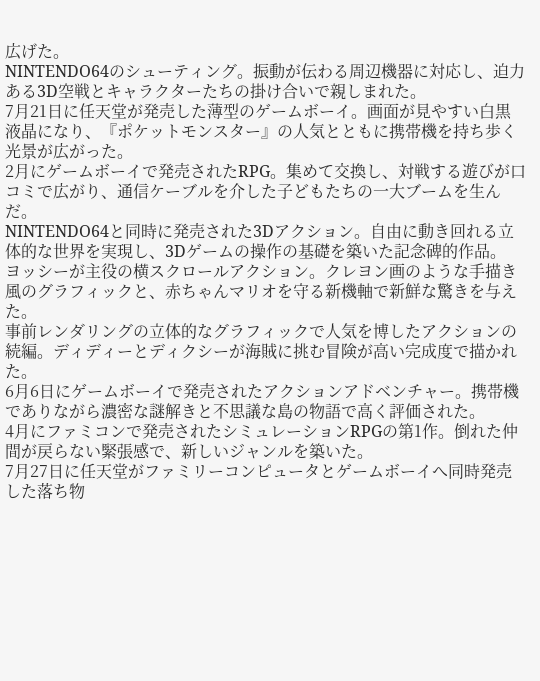広げた。
NINTENDO64のシューティング。振動が伝わる周辺機器に対応し、迫力ある3D空戦とキャラクターたちの掛け合いで親しまれた。
7月21日に任天堂が発売した薄型のゲームボーイ。画面が見やすい白黒液晶になり、『ポケットモンスター』の人気とともに携帯機を持ち歩く光景が広がった。
2月にゲームボーイで発売されたRPG。集めて交換し、対戦する遊びが口コミで広がり、通信ケーブルを介した子どもたちの一大ブームを生んだ。
NINTENDO64と同時に発売された3Dアクション。自由に動き回れる立体的な世界を実現し、3Dゲームの操作の基礎を築いた記念碑的作品。
ヨッシーが主役の横スクロールアクション。クレヨン画のような手描き風のグラフィックと、赤ちゃんマリオを守る新機軸で新鮮な驚きを与えた。
事前レンダリングの立体的なグラフィックで人気を博したアクションの続編。ディディーとディクシーが海賊に挑む冒険が高い完成度で描かれた。
6月6日にゲームボーイで発売されたアクションアドベンチャー。携帯機でありながら濃密な謎解きと不思議な島の物語で高く評価された。
4月にファミコンで発売されたシミュレーションRPGの第1作。倒れた仲間が戻らない緊張感で、新しいジャンルを築いた。
7月27日に任天堂がファミリーコンピュータとゲームボーイへ同時発売した落ち物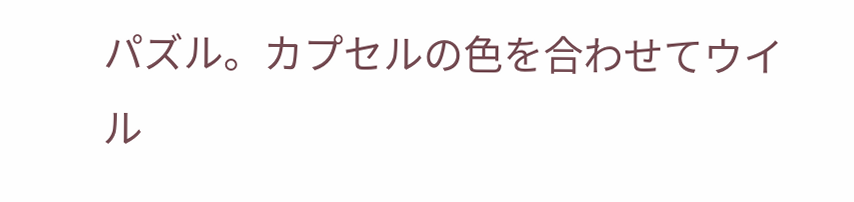パズル。カプセルの色を合わせてウイル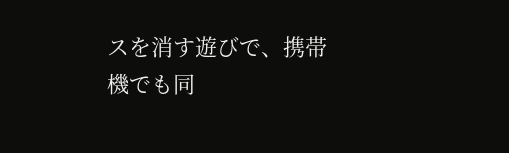スを消す遊びで、携帯機でも同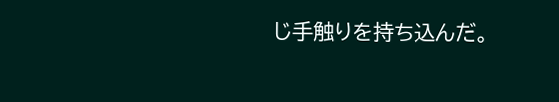じ手触りを持ち込んだ。